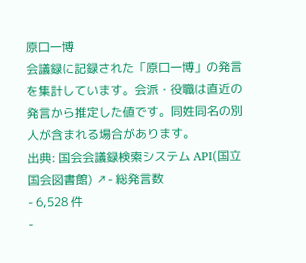原口一博
会議録に記録された「原口一博」の発言を集計しています。会派・役職は直近の発言から推定した値です。同姓同名の別人が含まれる場合があります。
出典: 国会会議録検索システム API(国立国会図書館) ↗- 総発言数
- 6,528 件
-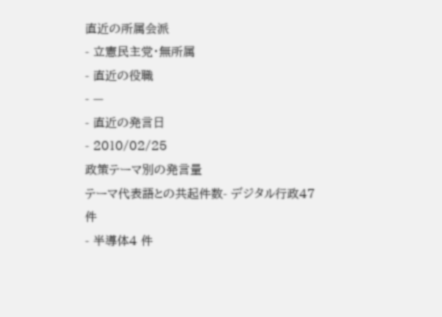直近の所属会派
- 立憲民主党・無所属
- 直近の役職
- —
- 直近の発言日
- 2010/02/25
政策テーマ別の発言量
テーマ代表語との共起件数- デジタル行政47 件
- 半導体4 件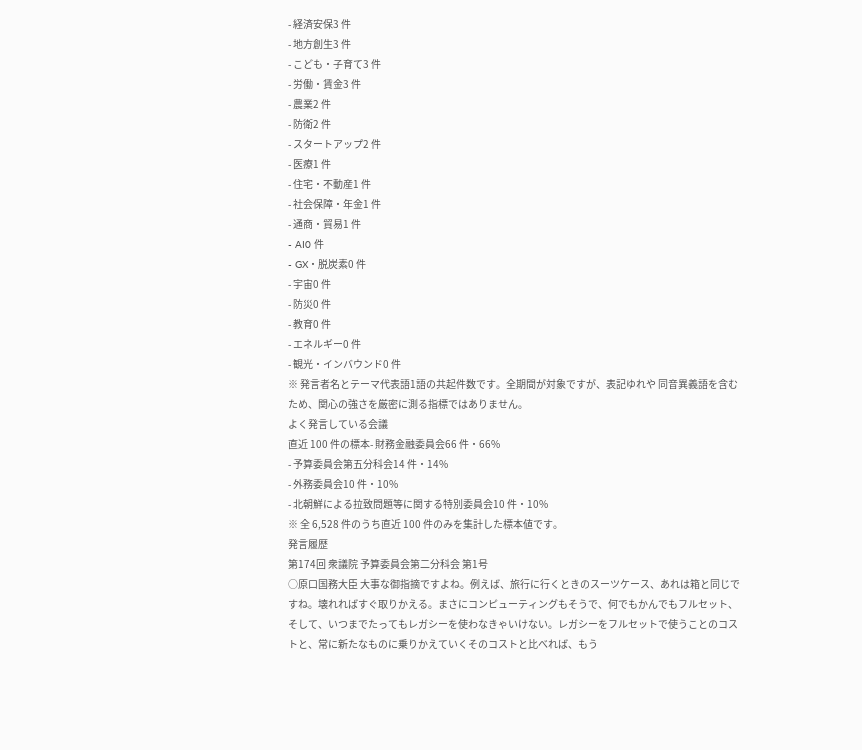- 経済安保3 件
- 地方創生3 件
- こども・子育て3 件
- 労働・賃金3 件
- 農業2 件
- 防衛2 件
- スタートアップ2 件
- 医療1 件
- 住宅・不動産1 件
- 社会保障・年金1 件
- 通商・貿易1 件
- AI0 件
- GX・脱炭素0 件
- 宇宙0 件
- 防災0 件
- 教育0 件
- エネルギー0 件
- 観光・インバウンド0 件
※ 発言者名とテーマ代表語1語の共起件数です。全期間が対象ですが、表記ゆれや 同音異義語を含むため、関心の強さを厳密に測る指標ではありません。
よく発言している会議
直近 100 件の標本- 財務金融委員会66 件・66%
- 予算委員会第五分科会14 件・14%
- 外務委員会10 件・10%
- 北朝鮮による拉致問題等に関する特別委員会10 件・10%
※ 全 6,528 件のうち直近 100 件のみを集計した標本値です。
発言履歴
第174回 衆議院 予算委員会第二分科会 第1号
○原口国務大臣 大事な御指摘ですよね。例えば、旅行に行くときのスーツケース、あれは箱と同じですね。壊れればすぐ取りかえる。まさにコンピューティングもそうで、何でもかんでもフルセット、そして、いつまでたってもレガシーを使わなきゃいけない。レガシーをフルセットで使うことのコストと、常に新たなものに乗りかえていくそのコストと比べれば、もう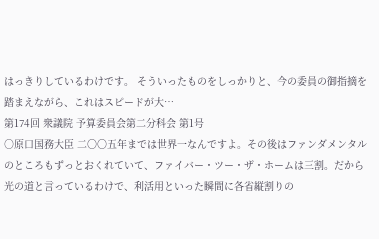はっきりしているわけです。 そういったものをしっかりと、今の委員の御指摘を踏まえながら、これはスピードが大…
第174回 衆議院 予算委員会第二分科会 第1号
○原口国務大臣 二〇〇五年までは世界一なんですよ。その後はファンダメンタルのところもずっとおくれていて、ファイバー・ツー・ザ・ホームは三割。だから光の道と言っているわけで、利活用といった瞬間に各省縦割りの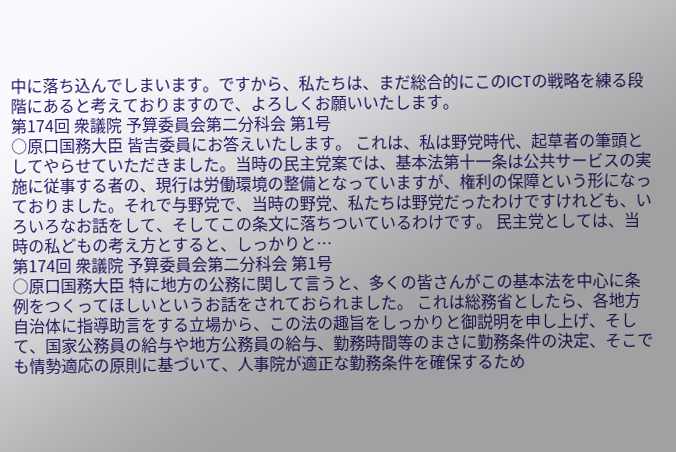中に落ち込んでしまいます。ですから、私たちは、まだ総合的にこのICTの戦略を練る段階にあると考えておりますので、よろしくお願いいたします。
第174回 衆議院 予算委員会第二分科会 第1号
○原口国務大臣 皆吉委員にお答えいたします。 これは、私は野党時代、起草者の筆頭としてやらせていただきました。当時の民主党案では、基本法第十一条は公共サービスの実施に従事する者の、現行は労働環境の整備となっていますが、権利の保障という形になっておりました。それで与野党で、当時の野党、私たちは野党だったわけですけれども、いろいろなお話をして、そしてこの条文に落ちついているわけです。 民主党としては、当時の私どもの考え方とすると、しっかりと…
第174回 衆議院 予算委員会第二分科会 第1号
○原口国務大臣 特に地方の公務に関して言うと、多くの皆さんがこの基本法を中心に条例をつくってほしいというお話をされておられました。 これは総務省としたら、各地方自治体に指導助言をする立場から、この法の趣旨をしっかりと御説明を申し上げ、そして、国家公務員の給与や地方公務員の給与、勤務時間等のまさに勤務条件の決定、そこでも情勢適応の原則に基づいて、人事院が適正な勤務条件を確保するため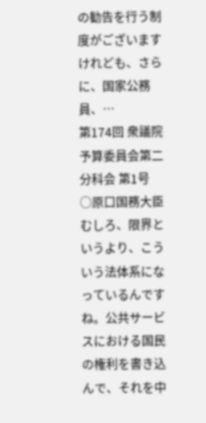の勧告を行う制度がございますけれども、さらに、国家公務員、…
第174回 衆議院 予算委員会第二分科会 第1号
○原口国務大臣 むしろ、限界というより、こういう法体系になっているんですね。公共サービスにおける国民の権利を書き込んで、それを中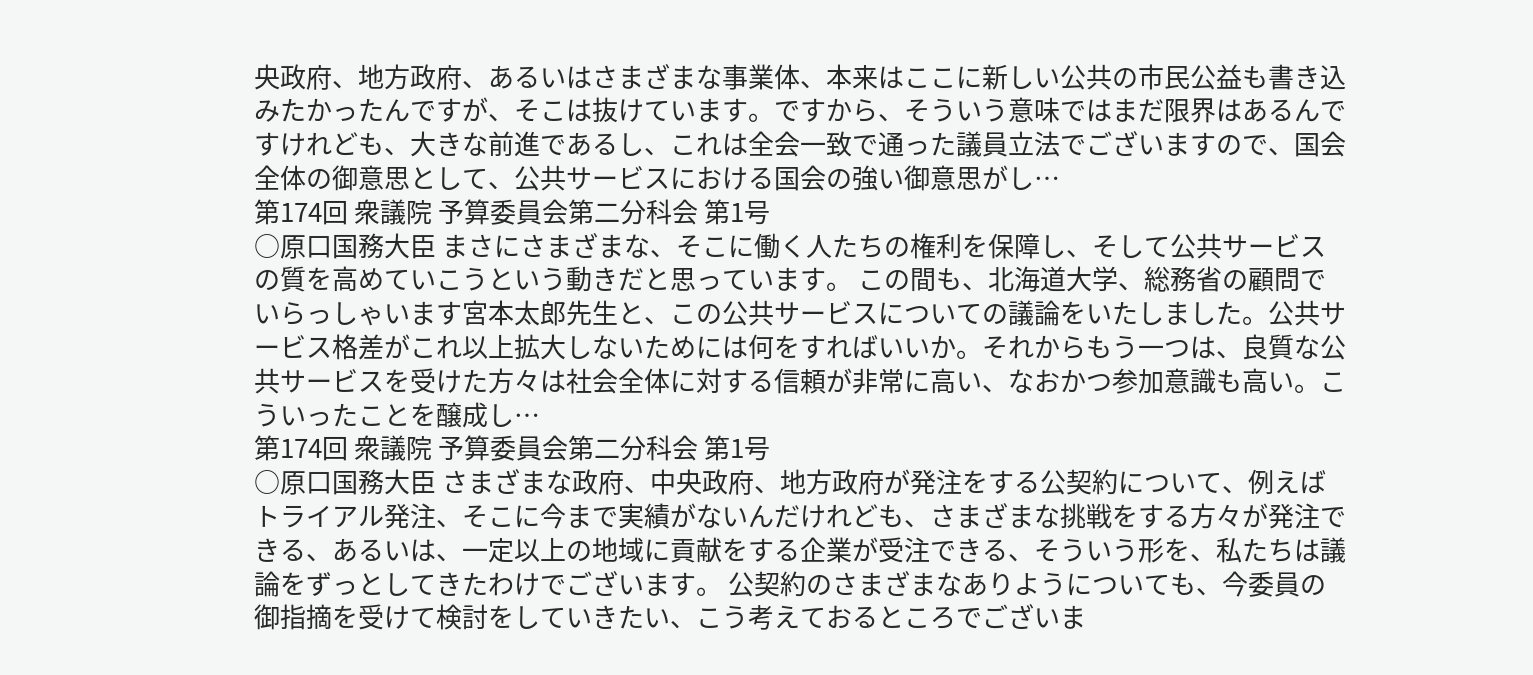央政府、地方政府、あるいはさまざまな事業体、本来はここに新しい公共の市民公益も書き込みたかったんですが、そこは抜けています。ですから、そういう意味ではまだ限界はあるんですけれども、大きな前進であるし、これは全会一致で通った議員立法でございますので、国会全体の御意思として、公共サービスにおける国会の強い御意思がし…
第174回 衆議院 予算委員会第二分科会 第1号
○原口国務大臣 まさにさまざまな、そこに働く人たちの権利を保障し、そして公共サービスの質を高めていこうという動きだと思っています。 この間も、北海道大学、総務省の顧問でいらっしゃいます宮本太郎先生と、この公共サービスについての議論をいたしました。公共サービス格差がこれ以上拡大しないためには何をすればいいか。それからもう一つは、良質な公共サービスを受けた方々は社会全体に対する信頼が非常に高い、なおかつ参加意識も高い。こういったことを醸成し…
第174回 衆議院 予算委員会第二分科会 第1号
○原口国務大臣 さまざまな政府、中央政府、地方政府が発注をする公契約について、例えばトライアル発注、そこに今まで実績がないんだけれども、さまざまな挑戦をする方々が発注できる、あるいは、一定以上の地域に貢献をする企業が受注できる、そういう形を、私たちは議論をずっとしてきたわけでございます。 公契約のさまざまなありようについても、今委員の御指摘を受けて検討をしていきたい、こう考えておるところでございま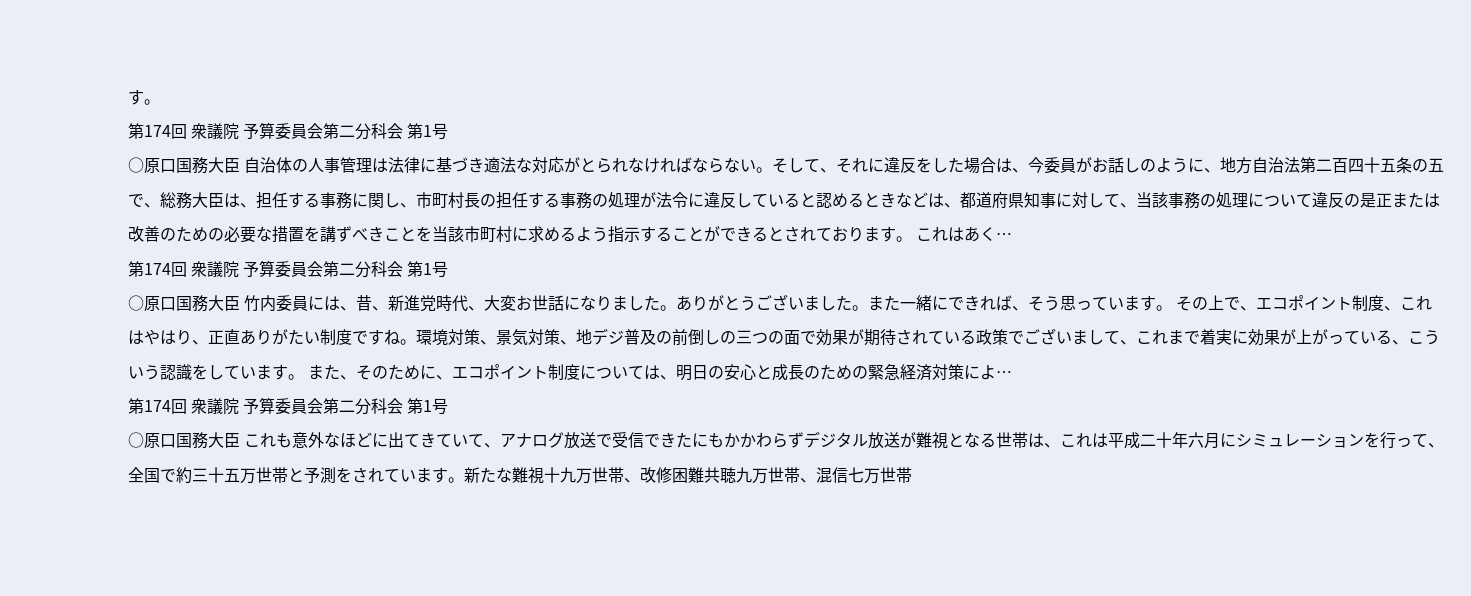す。
第174回 衆議院 予算委員会第二分科会 第1号
○原口国務大臣 自治体の人事管理は法律に基づき適法な対応がとられなければならない。そして、それに違反をした場合は、今委員がお話しのように、地方自治法第二百四十五条の五で、総務大臣は、担任する事務に関し、市町村長の担任する事務の処理が法令に違反していると認めるときなどは、都道府県知事に対して、当該事務の処理について違反の是正または改善のための必要な措置を講ずべきことを当該市町村に求めるよう指示することができるとされております。 これはあく…
第174回 衆議院 予算委員会第二分科会 第1号
○原口国務大臣 竹内委員には、昔、新進党時代、大変お世話になりました。ありがとうございました。また一緒にできれば、そう思っています。 その上で、エコポイント制度、これはやはり、正直ありがたい制度ですね。環境対策、景気対策、地デジ普及の前倒しの三つの面で効果が期待されている政策でございまして、これまで着実に効果が上がっている、こういう認識をしています。 また、そのために、エコポイント制度については、明日の安心と成長のための緊急経済対策によ…
第174回 衆議院 予算委員会第二分科会 第1号
○原口国務大臣 これも意外なほどに出てきていて、アナログ放送で受信できたにもかかわらずデジタル放送が難視となる世帯は、これは平成二十年六月にシミュレーションを行って、全国で約三十五万世帯と予測をされています。新たな難視十九万世帯、改修困難共聴九万世帯、混信七万世帯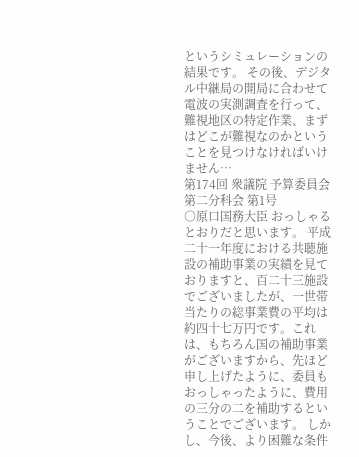というシミュレーションの結果です。 その後、デジタル中継局の開局に合わせて電波の実測調査を行って、難視地区の特定作業、まずはどこが難視なのかということを見つけなければいけません…
第174回 衆議院 予算委員会第二分科会 第1号
○原口国務大臣 おっしゃるとおりだと思います。 平成二十一年度における共聴施設の補助事業の実績を見ておりますと、百二十三施設でございましたが、一世帯当たりの総事業費の平均は約四十七万円です。これは、もちろん国の補助事業がございますから、先ほど申し上げたように、委員もおっしゃったように、費用の三分の二を補助するということでございます。 しかし、今後、より困難な条件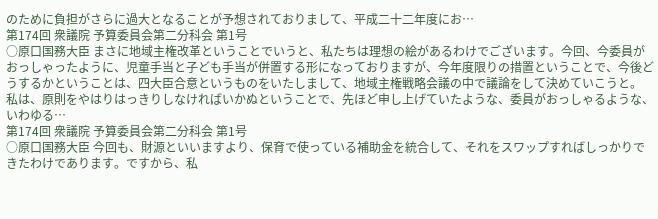のために負担がさらに過大となることが予想されておりまして、平成二十二年度にお…
第174回 衆議院 予算委員会第二分科会 第1号
○原口国務大臣 まさに地域主権改革ということでいうと、私たちは理想の絵があるわけでございます。今回、今委員がおっしゃったように、児童手当と子ども手当が併置する形になっておりますが、今年度限りの措置ということで、今後どうするかということは、四大臣合意というものをいたしまして、地域主権戦略会議の中で議論をして決めていこうと。 私は、原則をやはりはっきりしなければいかぬということで、先ほど申し上げていたような、委員がおっしゃるような、いわゆる…
第174回 衆議院 予算委員会第二分科会 第1号
○原口国務大臣 今回も、財源といいますより、保育で使っている補助金を統合して、それをスワップすればしっかりできたわけであります。ですから、私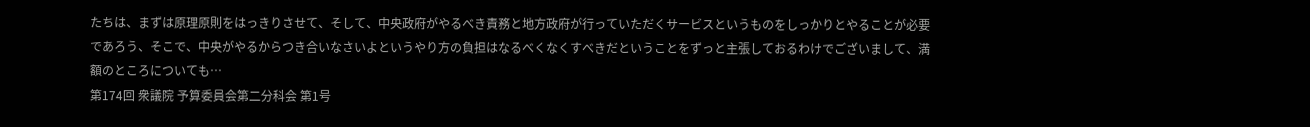たちは、まずは原理原則をはっきりさせて、そして、中央政府がやるべき責務と地方政府が行っていただくサービスというものをしっかりとやることが必要であろう、そこで、中央がやるからつき合いなさいよというやり方の負担はなるべくなくすべきだということをずっと主張しておるわけでございまして、満額のところについても…
第174回 衆議院 予算委員会第二分科会 第1号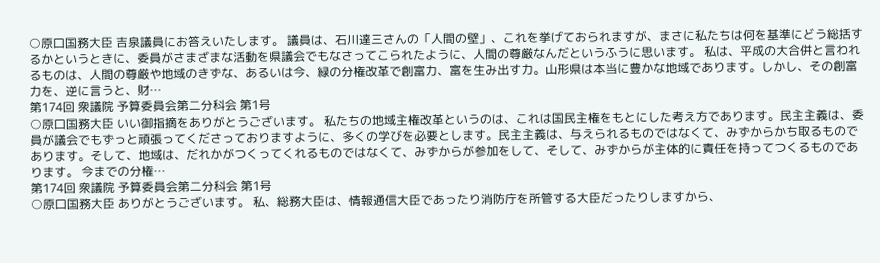○原口国務大臣 吉泉議員にお答えいたします。 議員は、石川達三さんの「人間の壁」、これを挙げておられますが、まさに私たちは何を基準にどう総括するかというときに、委員がさまざまな活動を県議会でもなさってこられたように、人間の尊厳なんだというふうに思います。 私は、平成の大合併と言われるものは、人間の尊厳や地域のきずな、あるいは今、緑の分権改革で創富力、富を生み出す力。山形県は本当に豊かな地域であります。しかし、その創富力を、逆に言うと、財…
第174回 衆議院 予算委員会第二分科会 第1号
○原口国務大臣 いい御指摘をありがとうございます。 私たちの地域主権改革というのは、これは国民主権をもとにした考え方であります。民主主義は、委員が議会でもずっと頑張ってくださっておりますように、多くの学びを必要とします。民主主義は、与えられるものではなくて、みずからかち取るものであります。そして、地域は、だれかがつくってくれるものではなくて、みずからが参加をして、そして、みずからが主体的に責任を持ってつくるものであります。 今までの分権…
第174回 衆議院 予算委員会第二分科会 第1号
○原口国務大臣 ありがとうございます。 私、総務大臣は、情報通信大臣であったり消防庁を所管する大臣だったりしますから、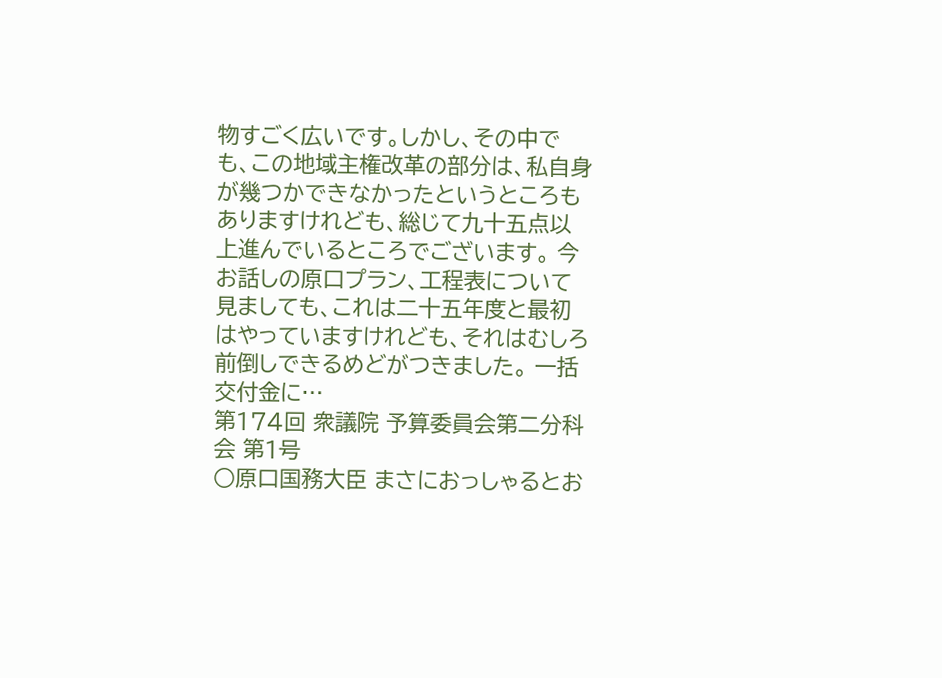物すごく広いです。しかし、その中でも、この地域主権改革の部分は、私自身が幾つかできなかったというところもありますけれども、総じて九十五点以上進んでいるところでございます。 今お話しの原口プラン、工程表について見ましても、これは二十五年度と最初はやっていますけれども、それはむしろ前倒しできるめどがつきました。 一括交付金に…
第174回 衆議院 予算委員会第二分科会 第1号
○原口国務大臣 まさにおっしゃるとお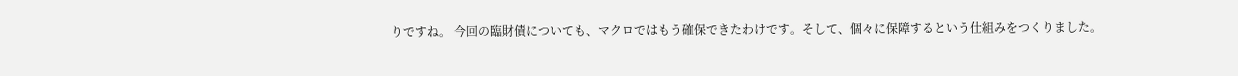りですね。 今回の臨財債についても、マクロではもう確保できたわけです。そして、個々に保障するという仕組みをつくりました。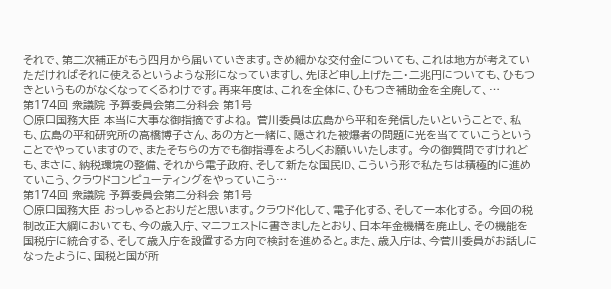それで、第二次補正がもう四月から届いていきます。きめ細かな交付金についても、これは地方が考えていただければそれに使えるというような形になっていますし、先ほど申し上げた二・二兆円についても、ひもつきというものがなくなってくるわけです。再来年度は、これを全体に、ひもつき補助金を全廃して、…
第174回 衆議院 予算委員会第二分科会 第1号
○原口国務大臣 本当に大事な御指摘ですよね。 菅川委員は広島から平和を発信したいということで、私も、広島の平和研究所の高橋博子さん、あの方と一緒に、隠された被爆者の問題に光を当てていこうということでやっていますので、またそちらの方でも御指導をよろしくお願いいたします。 今の御質問ですけれども、まさに、納税環境の整備、それから電子政府、そして新たな国民ID、こういう形で私たちは積極的に進めていこう、クラウドコンピューティングをやっていこう…
第174回 衆議院 予算委員会第二分科会 第1号
○原口国務大臣 おっしゃるとおりだと思います。クラウド化して、電子化する、そして一本化する。 今回の税制改正大綱においても、今の歳入庁、マニフェストに書きましたとおり、日本年金機構を廃止し、その機能を国税庁に統合する、そして歳入庁を設置する方向で検討を進めると。また、歳入庁は、今菅川委員がお話しになったように、国税と国が所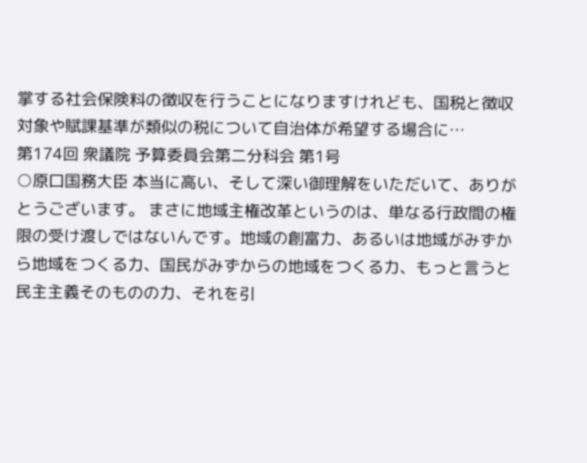掌する社会保険料の徴収を行うことになりますけれども、国税と徴収対象や賦課基準が類似の税について自治体が希望する場合に…
第174回 衆議院 予算委員会第二分科会 第1号
○原口国務大臣 本当に高い、そして深い御理解をいただいて、ありがとうございます。 まさに地域主権改革というのは、単なる行政間の権限の受け渡しではないんです。地域の創富力、あるいは地域がみずから地域をつくる力、国民がみずからの地域をつくる力、もっと言うと民主主義そのものの力、それを引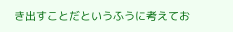き出すことだというふうに考えてお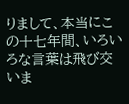りまして、本当にこの十七年間、いろいろな言葉は飛び交いま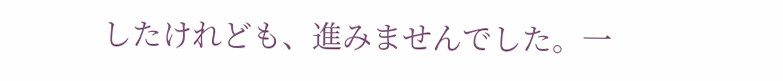したけれども、進みませんでした。一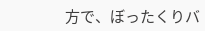方で、ぼったくりバ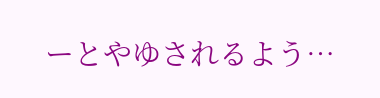ーとやゆされるよう…